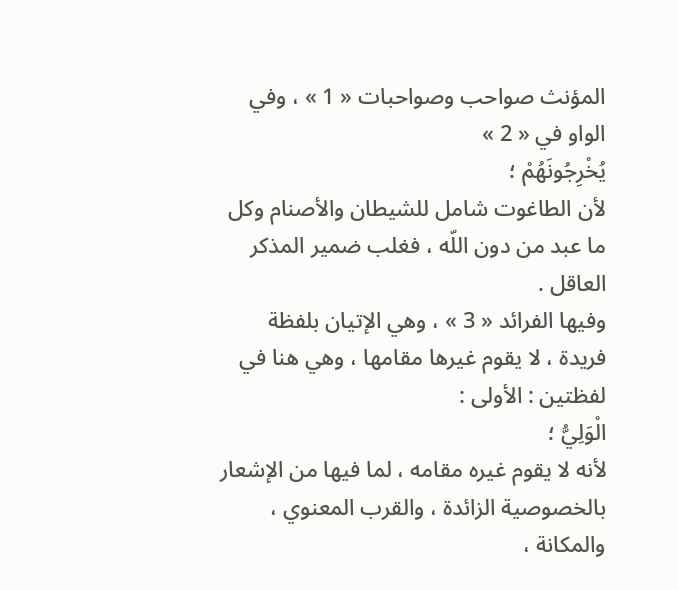المؤنث صواحب وصواحبات « 1 » ، وفي الواو في « 2 »
يُخْرِجُونَهُمْ ؛
لأن الطاغوت شامل للشيطان والأصنام وكل ما عبد من دون اللّه ، فغلب ضمير المذكر العاقل .
وفيها الفرائد « 3 » ، وهي الإتيان بلفظة فريدة ، لا يقوم غيرها مقامها ، وهي هنا في لفظتين : الأولى :
الْوَلِيُّ ؛
لأنه لا يقوم غيره مقامه ، لما فيها من الإشعار بالخصوصية الزائدة ، والقرب المعنوي ، والمكانة ،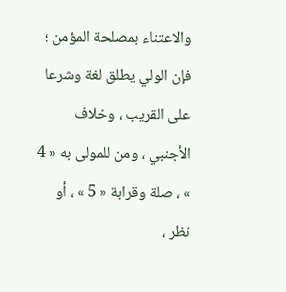والاعتناء بمصلحة المؤمن ؛ فإن الولي يطلق لغة وشرعا على القريب ، وخلاف الأجنبي ، ومن للمولى به « 4 » ، صلة وقرابة « 5 » ، أو نظر ،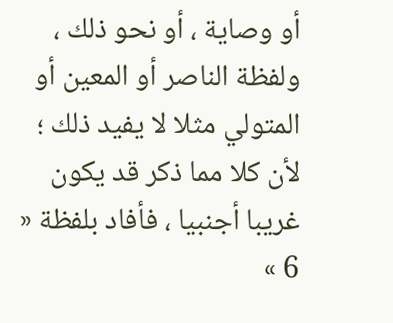أو وصاية ، أو نحو ذلك ، ولفظة الناصر أو المعين أو المتولي مثلا لا يفيد ذلك ؛ لأن كلا مما ذكر قد يكون غريبا أجنبيا ، فأفاد بلفظة « 6 »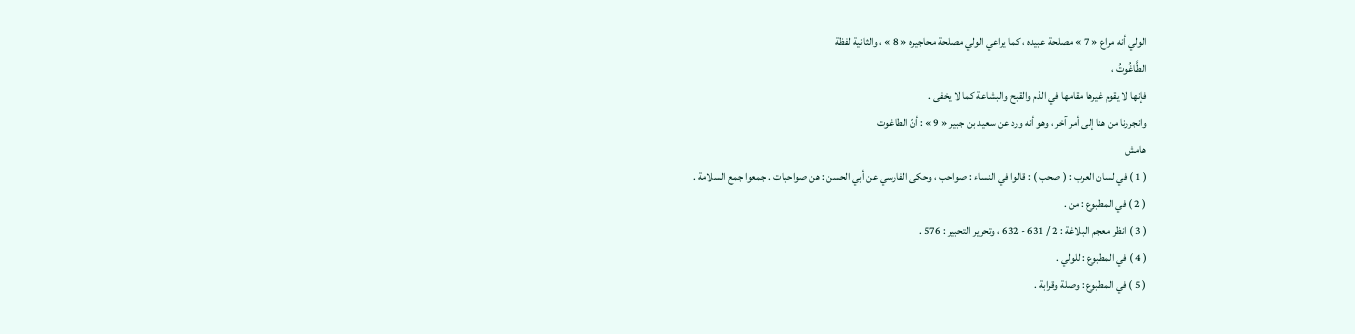الولي أنه مراع « 7 » مصلحة عبيده ، كما يراعي الولي مصلحة محاجيره « 8 » ، والثانية لفظة
الطَّاغُوتُ ،
فإنها لا يقوم غيرها مقامها في الذم والقبح والبشاعة كما لا يخفى .
وانجررنا من هنا إلى أمر آخر ، وهو أنه ورد عن سعيد بن جبير « 9 » : أنّ الطاغوت
هامش
( 1 ) في لسان العرب : ( صحب ) : قالوا في النساء : صواحب ، وحكى الفارسي عن أبي الحسن : هن صواحبات . جمعوا جمع السلامة .
( 2 ) في المطبوع : من .
( 3 ) انظر معجم البلاغة : 2 / 631 - 632 ، وتحرير التحبير : 576 .
( 4 ) في المطبوع : للولي .
( 5 ) في المطبوع : وصلة وقرابة .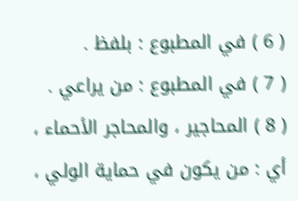( 6 ) في المطبوع : بلفظ .
( 7 ) في المطبوع : من يراعي .
( 8 ) المحاجير ، والمحاجر الأحماء ، أي : من يكون في حماية الولي ،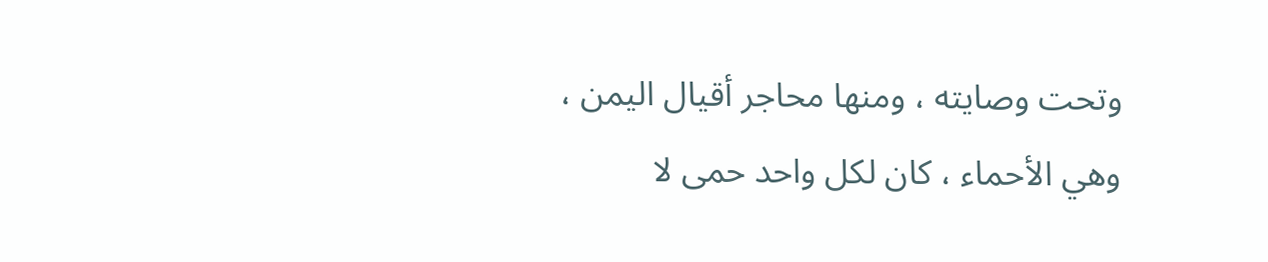وتحت وصايته ، ومنها محاجر أقيال اليمن ، وهي الأحماء ، كان لكل واحد حمى لا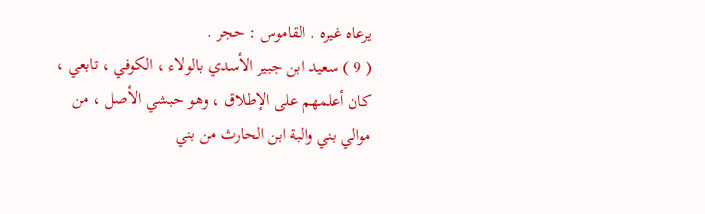يرعاه غيره . القاموس : حجر .
( 9 ) سعيد ابن جبير الأسدي بالولاء ، الكوفي ، تابعي ، كان أعلمهم على الإطلاق ، وهو حبشي الأصل ، من موالي بني والبة ابن الحارث من بني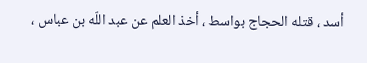أسد ، قتله الحجاج بواسط ، أخذ العلم عن عبد اللّه بن عباس ،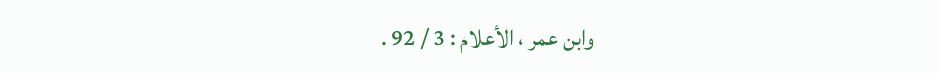وابن عمر ، الأعلام : 3 / 92 .